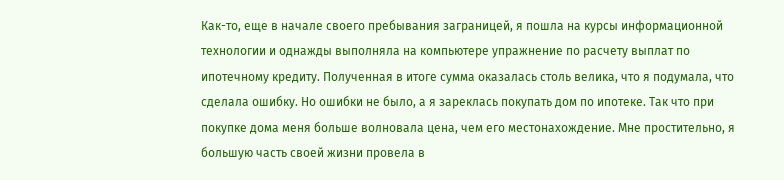Как-то, еще в начале своего пребывания заграницей, я пошла на курсы информационной технологии и однажды выполняла на компьютере упражнение по расчету выплат по ипотечному кредиту. Полученная в итоге сумма оказалась столь велика, что я подумала, что сделала ошибку. Но ошибки не было, а я зареклась покупать дом по ипотеке. Так что при покупке дома меня больше волновала цена, чем его местонахождение. Мне простительно, я большую часть своей жизни провела в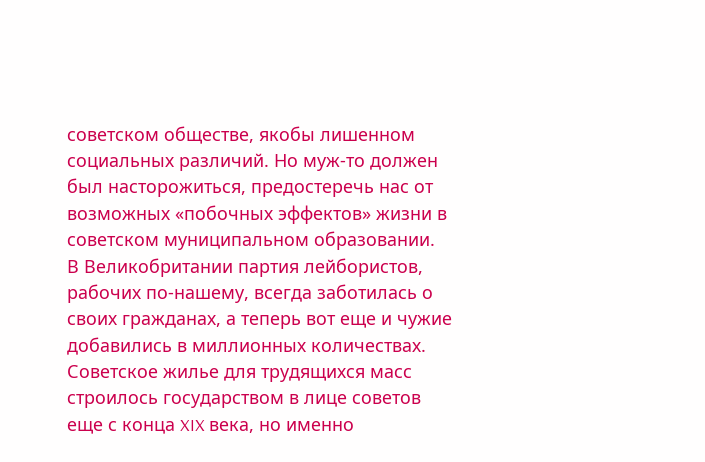советском обществе, якобы лишенном социальных различий. Но муж-то должен был насторожиться, предостеречь нас от возможных «побочных эффектов» жизни в советском муниципальном образовании.
В Великобритании партия лейбористов, рабочих по-нашему, всегда заботилась о своих гражданах, а теперь вот еще и чужие добавились в миллионных количествах. Советское жилье для трудящихся масс строилось государством в лице советов еще с конца XIX века, но именно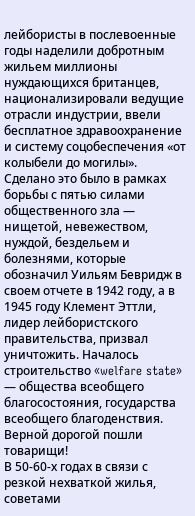лейбористы в послевоенные годы наделили добротным жильем миллионы нуждающихся британцев, национализировали ведущие отрасли индустрии, ввели бесплатное здравоохранение и систему соцобеспечения «от колыбели до могилы».
Сделано это было в рамках борьбы с пятью силами общественного зла — нищетой, невежеством, нуждой, бездельем и болезнями, которые обозначил Уильям Бевридж в своем отчете в 1942 году, а в 1945 году Клемент Эттли, лидер лейбористского правительства, призвал уничтожить. Началось строительство «welfare state» — общества всеобщего благосостояния, государства всеобщего благоденствия. Верной дорогой пошли товарищи!
В 50-60-х годах в связи с резкой нехваткой жилья, советами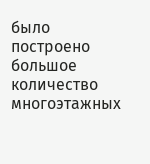было построено большое количество многоэтажных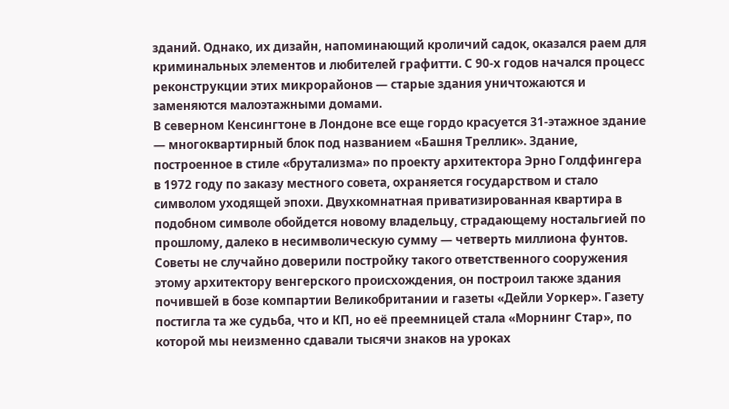зданий. Однако, их дизайн, напоминающий кроличий садок, оказался раем для криминальных элементов и любителей графитти. С 90-х годов начался процесс реконструкции этих микрорайонов — старые здания уничтожаются и заменяются малоэтажными домами.
В северном Кенсингтоне в Лондоне все еще гордо красуется 31-этажное здание — многоквартирный блок под названием «Башня Треллик». Здание, построенное в стиле «брутализма» по проекту архитектора Эрно Голдфингера в 1972 году по заказу местного совета, охраняется государством и стало символом уходящей эпохи. Двухкомнатная приватизированная квартира в подобном символе обойдется новому владельцу, страдающему ностальгией по прошлому, далеко в несимволическую сумму — четверть миллиона фунтов.
Советы не случайно доверили постройку такого ответственного сооружения этому архитектору венгерского происхождения, он построил также здания почившей в бозе компартии Великобритании и газеты «Дейли Уоркер». Газету постигла та же судьба, что и КП, но её преемницей стала «Морнинг Стар», по которой мы неизменно сдавали тысячи знаков на уроках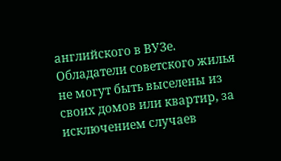английского в ВУЗе.
Обладатели советского жилья не могут быть выселены из своих домов или квартир, за исключением случаев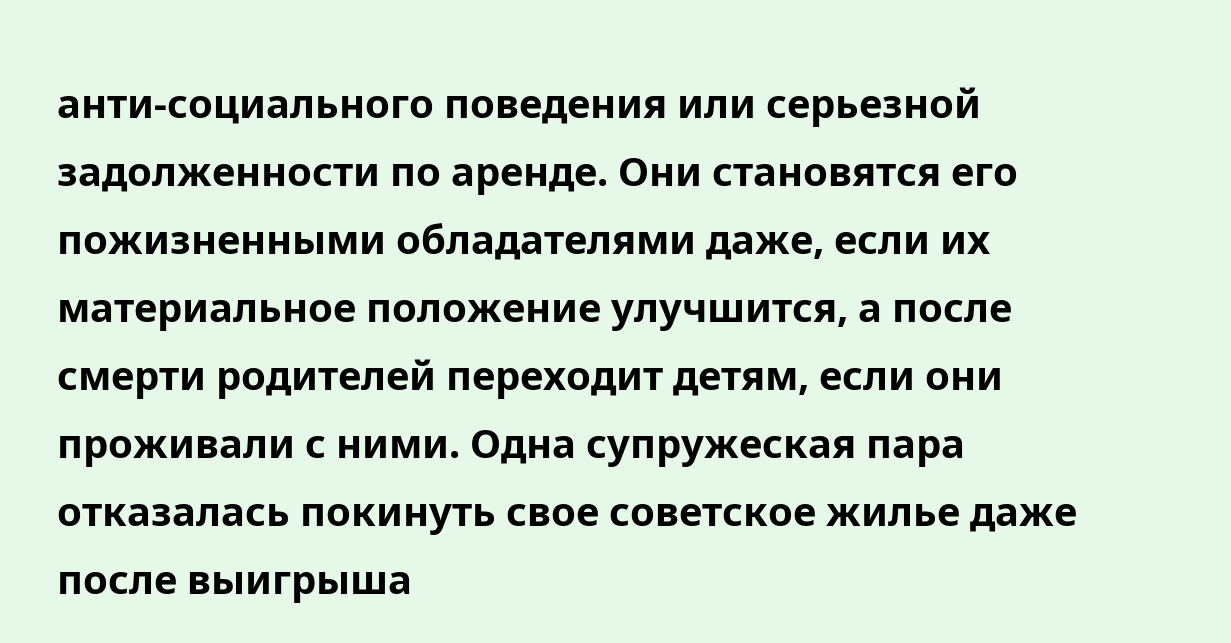анти-социального поведения или серьезной задолженности по аренде. Они становятся его пожизненными обладателями даже, если их материальное положение улучшится, а после смерти родителей переходит детям, если они проживали с ними. Одна супружеская пара отказалась покинуть свое советское жилье даже после выигрыша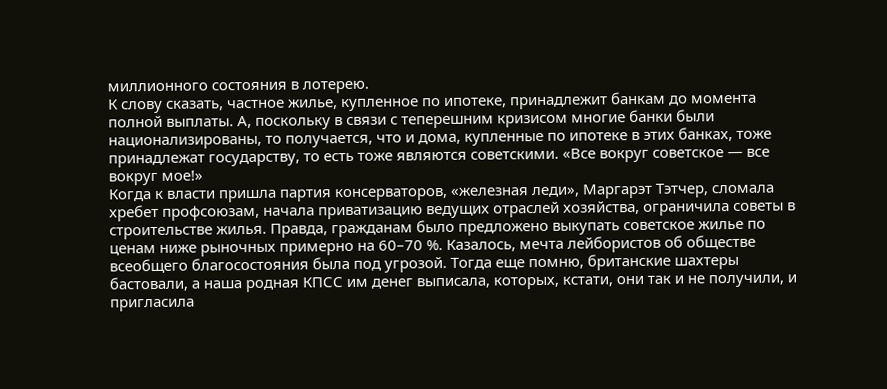миллионного состояния в лотерею.
К слову сказать, частное жилье, купленное по ипотеке, принадлежит банкам до момента полной выплаты. А, поскольку в связи с теперешним кризисом многие банки были национализированы, то получается, что и дома, купленные по ипотеке в этих банках, тоже принадлежат государству, то есть тоже являются советскими. «Все вокруг советское — все вокруг мое!»
Когда к власти пришла партия консерваторов, «железная леди», Маргарэт Тэтчер, сломала хребет профсоюзам, начала приватизацию ведущих отраслей хозяйства, ограничила советы в строительстве жилья. Правда, гражданам было предложено выкупать советское жилье по ценам ниже рыночных примерно на 60–70 %. Казалось, мечта лейбористов об обществе всеобщего благосостояния была под угрозой. Тогда еще помню, британские шахтеры бастовали, а наша родная КПСС им денег выписала, которых, кстати, они так и не получили, и пригласила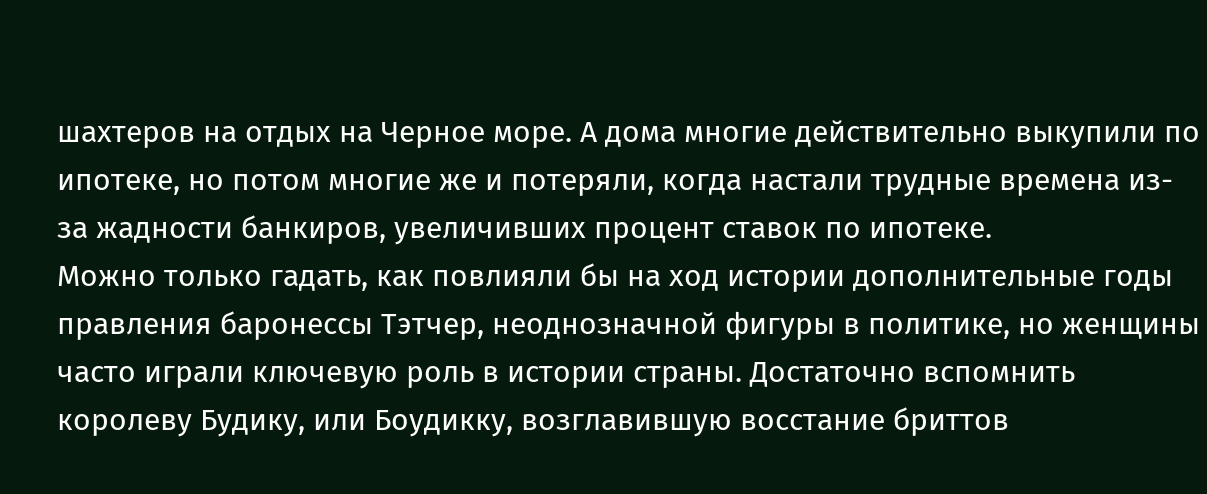шахтеров на отдых на Черное море. А дома многие действительно выкупили по ипотеке, но потом многие же и потеряли, когда настали трудные времена из-за жадности банкиров, увеличивших процент ставок по ипотеке.
Можно только гадать, как повлияли бы на ход истории дополнительные годы правления баронессы Тэтчер, неоднозначной фигуры в политике, но женщины часто играли ключевую роль в истории страны. Достаточно вспомнить королеву Будику, или Боудикку, возглавившую восстание бриттов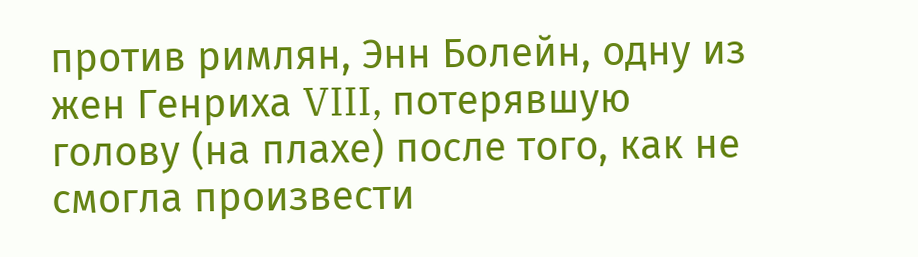против римлян, Энн Болейн, одну из жен Генриха VIII, потерявшую голову (на плахе) после того, как не смогла произвести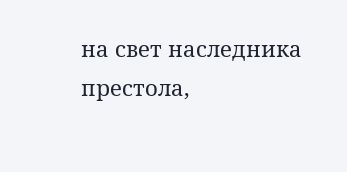на свет наследника престола,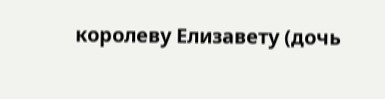королеву Елизавету (дочь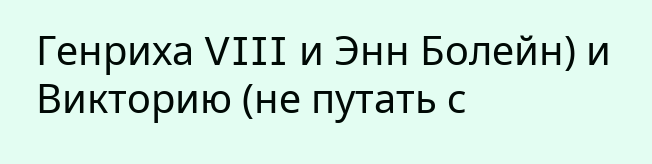Генриха VIII и Энн Болейн) и Викторию (не путать с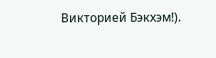Викторией Бэкхэм!).